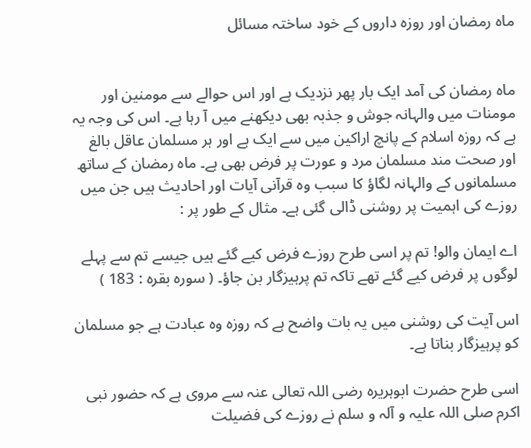ماہ رمضان اور روزہ داروں کے خود ساختہ مسائل


ماہ رمضان کی آمد ایک بار پھر نزدیک ہے اور اس حوالے سے مومنین اور مومنات میں والہانہ جوش و جذبہ بھی دیکھنے میں آ رہا ہے۔ اس کی وجہ یہ ہے کہ روزہ اسلام کے پانچ اراکین میں سے ایک ہے اور ہر مسلمان عاقل بالغ اور صحت مند مسلمان مرد و عورت پر فرض بھی ہے۔ ماہ رمضان کے ساتھ مسلمانوں کے والہانہ لگاؤ کا سبب وہ قرآنی آیات اور احادیث ہیں جن میں روزے کی اہمیت پر روشنی ڈالی گئی ہے۔ مثال کے طور پر :

اے ایمان والو! تم پر اسی طرح روزے فرض کیے گئے ہیں جیسے تم سے پہلے لوگوں پر فرض کیے گئے تھے تاکہ تم پرہیزگار بن جاؤ۔ ( سورہ بقرہ : 183 )

اس آیت کی روشنی میں یہ بات واضح ہے کہ روزہ وہ عبادت ہے جو مسلمان کو پرہیزگار بناتا ہے۔

اسی طرح حضرت ابوہریرہ رضی اللہ تعالی عنہ سے مروی ہے کہ حضور نبی اکرم صلی اللہ علیہ و آلہ و سلم نے روزے کی فضیلت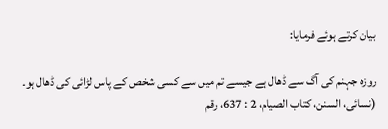بیان کرتے ہوئے فرمایا:

روزہ جہنم کی آگ سے ڈھال ہے جیسے تم میں سے کسی شخص کے پاس لڑائی کی ڈھال ہو۔
(نسائی، السنن، کتاب الصیام، 2 : 637، رقم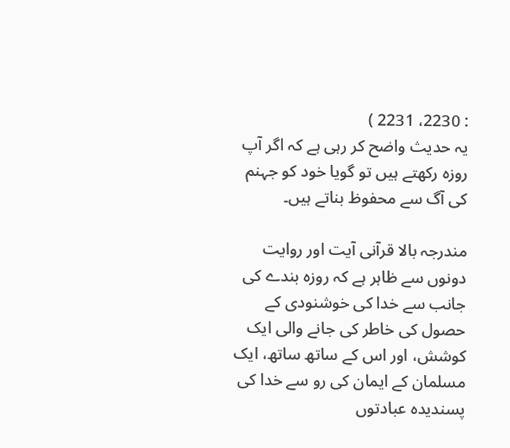: 2230، 2231 )
یہ حدیث واضح کر رہی ہے کہ اگر آپ روزہ رکھتے ہیں تو گویا خود کو جہنم کی آگ سے محفوظ بناتے ہیں۔

مندرجہ بالا قرآنی آیت اور روایت دونوں سے ظاہر ہے کہ روزہ بندے کی جانب سے خدا کی خوشنودی کے حصول کی خاطر کی جانے والی ایک کوشش، اور اس کے ساتھ ساتھ، ایک مسلمان کے ایمان کی رو سے خدا کی پسندیدہ عبادتوں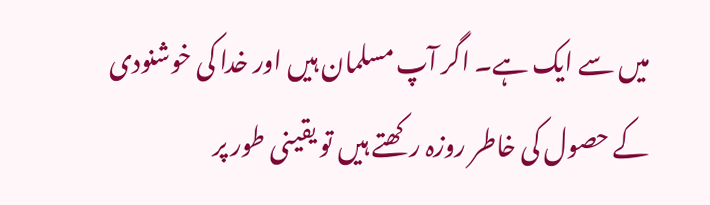میں سے ایک ہے۔ اگر آپ مسلمان ہیں اور خدا کی خوشنودی کے حصول کی خاطر روزہ رکھتے ہیں تو یقینی طور پر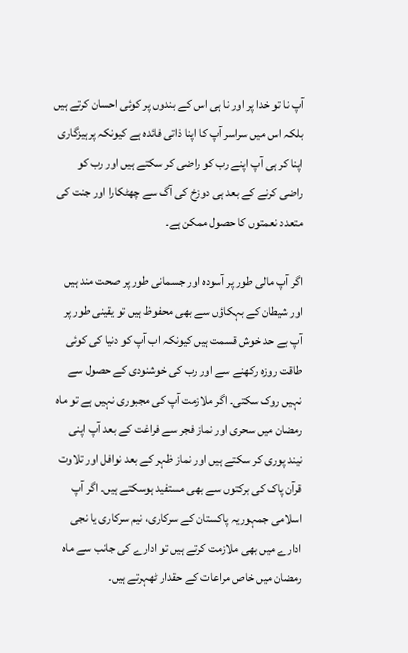آپ نا تو خدا پر اور نا ہی اس کے بندوں پر کوئی احسان کرتے ہیں بلکہ اس میں سراسر آپ کا اپنا ذاتی فائدہ ہے کیونکہ پرہیزگاری اپنا کر ہی آپ اپنے رب کو راضی کر سکتے ہیں اور رب کو راضی کرنے کے بعد ہی دوزخ کی آگ سے چھٹکارا اور جنت کی متعدد نعمتوں کا حصول ممکن ہے۔

اگر آپ مالی طور پر آسودہ اور جسمانی طور پر صحت مند ہیں اور شیطان کے بہکاؤں سے بھی محفوظ ہیں تو یقینی طور پر آپ بے حد خوش قسمت ہیں کیونکہ اب آپ کو دنیا کی کوئی طاقت روزہ رکھنے سے اور رب کی خوشنودی کے حصول سے نہیں روک سکتی۔ اگر ملازمت آپ کی مجبوری نہیں ہے تو ماہ رمضان میں سحری اور نماز فجر سے فراغت کے بعد آپ اپنی نیند پوری کر سکتے ہیں اور نماز ظہر کے بعد نوافل اور تلاوت قرآن پاک کی برکتوں سے بھی مستفید ہوسکتے ہیں۔ اگر آپ اسلامی جمہوریہ پاکستان کے سرکاری، نیم سرکاری یا نجی ادارے میں بھی ملازمت کرتے ہیں تو ادارے کی جانب سے ماہ رمضان میں خاص مراعات کے حقدار ٹھہرتے ہیں۔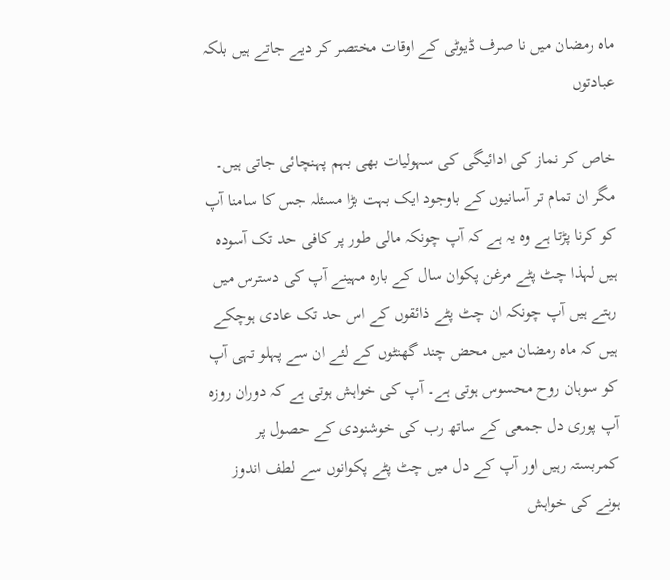ماہ رمضان میں نا صرف ڈیوٹی کے اوقات مختصر کر دیے جاتے ہیں بلکہ عبادتوں

خاص کر نماز کی ادائیگی کی سہولیات بھی بہم پہنچائی جاتی ہیں۔ مگر ان تمام تر آسانیوں کے باوجود ایک بہت بڑا مسئلہ جس کا سامنا آپ کو کرنا پڑتا ہے وہ یہ ہے کہ آپ چونکہ مالی طور پر کافی حد تک آسودہ ہیں لہذا چٹ پٹے مرغن پکوان سال کے بارہ مہینے آپ کی دسترس میں رہتے ہیں آپ چونکہ ان چٹ پٹے ذائقوں کے اس حد تک عادی ہوچکے ہیں کہ ماہ رمضان میں محض چند گھنٹوں کے لئے ان سے پہلو تہی آپ کو سوہان روح محسوس ہوتی ہے۔ آپ کی خواہش ہوتی ہے کہ دوران روزہ آپ پوری دل جمعی کے ساتھ رب کی خوشنودی کے حصول پر کمربستہ رہیں اور آپ کے دل میں چٹ پٹے پکوانوں سے لطف اندوز ہونے کی خواہش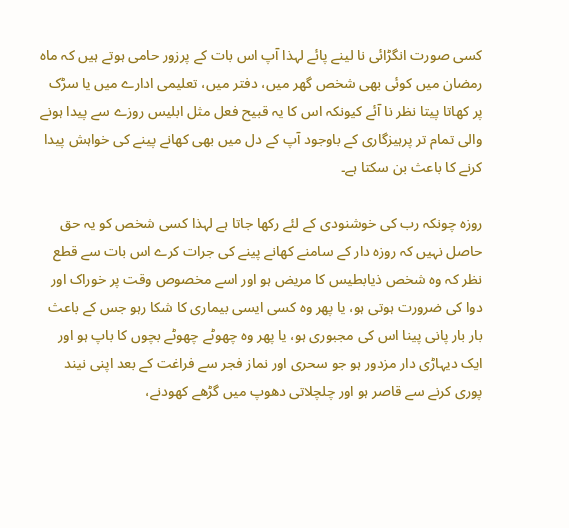کسی صورت انگڑائی نا لینے پائے لہذا آپ اس بات کے پرزور حامی ہوتے ہیں کہ ماہ رمضان میں کوئی بھی شخص گھر میں، دفتر میں، تعلیمی ادارے میں یا سڑک پر کھاتا پیتا نظر نا آئے کیونکہ اس کا یہ قبیح فعل مثل ابلیس روزے سے پیدا ہونے والی تمام تر پرہیزگاری کے باوجود آپ کے دل میں بھی کھانے پینے کی خواہش پیدا کرنے کا باعث بن سکتا ہے۔

روزہ چونکہ رب کی خوشنودی کے لئے رکھا جاتا ہے لہذا کسی شخص کو یہ حق حاصل نہیں کہ روزہ دار کے سامنے کھانے پینے کی جرات کرے اس بات سے قطع نظر کہ وہ شخص ذیابطیس کا مریض ہو اور اسے مخصوص وقت پر خوراک اور دوا کی ضرورت ہوتی ہو، یا پھر وہ کسی ایسی بیماری کا شکا رہو جس کے باعث بار بار پانی پینا اس کی مجبوری ہو، یا پھر وہ چھوٹے چھوٹے بچوں کا باپ ہو اور ایک دیہاڑی دار مزدور ہو جو سحری اور نماز فجر سے فراغت کے بعد اپنی نیند پوری کرنے سے قاصر ہو اور چلچلاتی دھوپ میں گڑھے کھودنے،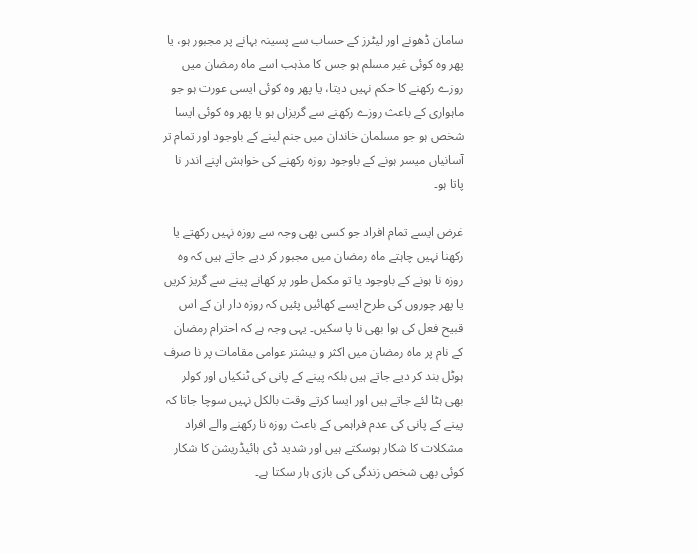سامان ڈھونے اور لیٹرز کے حساب سے پسینہ بہانے پر مجبور ہو، یا پھر وہ کوئی غیر مسلم ہو جس کا مذہب اسے ماہ رمضان میں روزے رکھنے کا حکم نہیں دیتا، یا پھر وہ کوئی ایسی عورت ہو جو ماہواری کے باعث روزے رکھنے سے گریزاں ہو یا پھر وہ کوئی ایسا شخص ہو جو مسلمان خاندان میں جنم لینے کے باوجود اور تمام تر آسانیاں میسر ہونے کے باوجود روزہ رکھنے کی خواہش اپنے اندر نا پاتا ہو۔

غرض ایسے تمام افراد جو کسی بھی وجہ سے روزہ نہیں رکھتے یا رکھنا نہیں چاہتے ماہ رمضان میں مجبور کر دیے جاتے ہیں کہ وہ روزہ نا ہونے کے باوجود یا تو مکمل طور پر کھانے پینے سے گریز کریں یا پھر چوروں کی طرح ایسے کھائیں پئیں کہ روزہ دار ان کے اس قبیح فعل کی ہوا بھی نا پا سکیں۔ یہی وجہ ہے کہ احترام رمضان کے نام پر ماہ رمضان میں اکثر و بیشتر عوامی مقامات پر نا صرف ہوٹل بند کر دیے جاتے ہیں بلکہ پینے کے پانی کی ٹنکیاں اور کولر بھی ہٹا لئے جاتے ہیں اور ایسا کرتے وقت بالکل نہیں سوچا جاتا کہ پینے کے پانی کی عدم فراہمی کے باعث روزہ نا رکھنے والے افراد مشکلات کا شکار ہوسکتے ہیں اور شدید ڈی ہائیڈریشن کا شکار کوئی بھی شخص زندگی کی بازی ہار سکتا ہے۔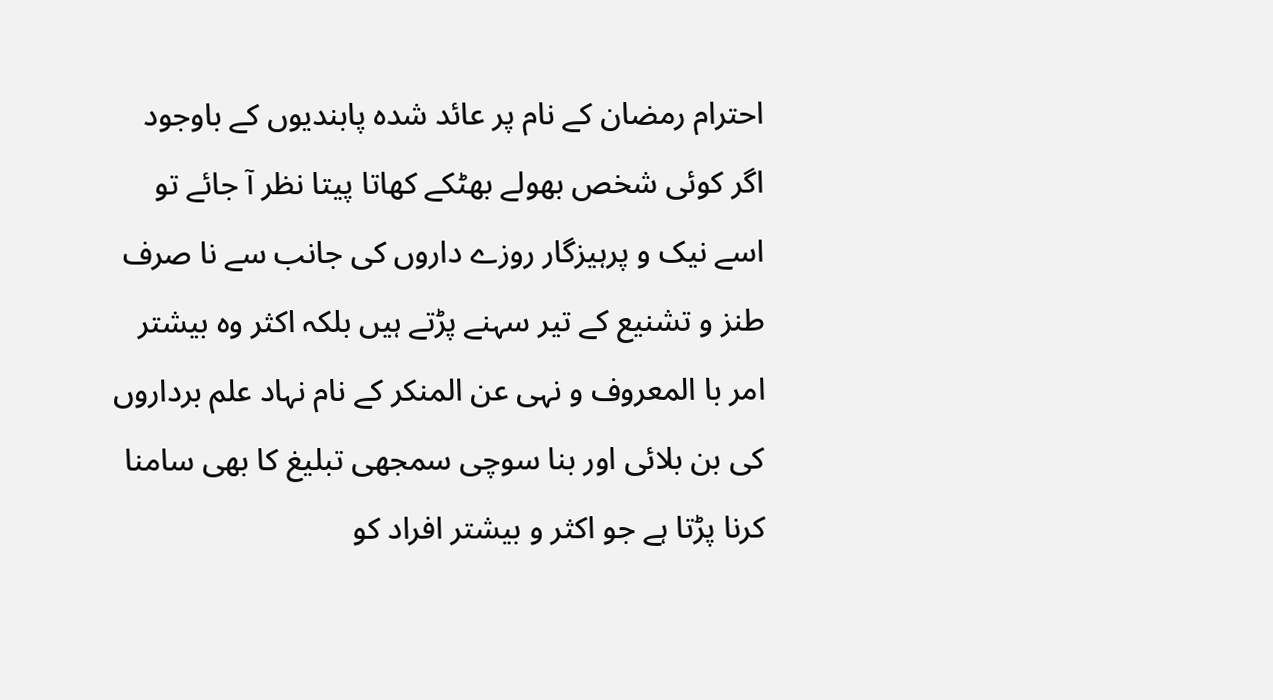احترام رمضان کے نام پر عائد شدہ پابندیوں کے باوجود اگر کوئی شخص بھولے بھٹکے کھاتا پیتا نظر آ جائے تو اسے نیک و پرہیزگار روزے داروں کی جانب سے نا صرف طنز و تشنیع کے تیر سہنے پڑتے ہیں بلکہ اکثر وہ بیشتر امر با المعروف و نہی عن المنکر کے نام نہاد علم برداروں کی بن بلائی اور بنا سوچی سمجھی تبلیغ کا بھی سامنا کرنا پڑتا ہے جو اکثر و بیشتر افراد کو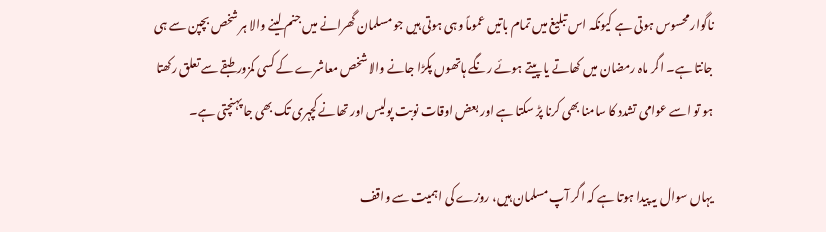ناگوار محسوس ہوتی ہے کیونکہ اس تبلیغ میں تمام باتیں عموماً وہی ہوتی ہیں جو مسلمان گھرانے میں جنم لینے والا ہر شخص بچپن سے ہی جانتا ہے۔ اگر ماہ رمضان میں کھاتے یا پیتے ہوئے رنگے ہاتھوں پکڑا جانے والا شخص معاشرے کے کسی کمزور طبقے سے تعلق رکھتا ہو تو اسے عوامی تشدد کا سامنا بھی کرنا پڑ سکتا ہے اور بعض اوقات نوبت پولیس اور تھانے کچہری تک بھی جا پہنچتی ہے۔

یہاں سوال یہ پیدا ہوتا ہے کہ اگر آپ مسلمان ہیں، روزے کی اہمیت سے واقف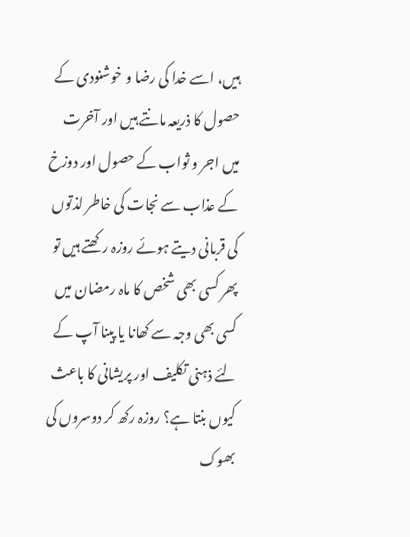ہیں، اسے خدا کی رضا و خوشنودی کے حصول کا ذریعہ مانتے ہیں اور آخرت میں اجر و ثواب کے حصول اور دوزخ کے عذاب سے نجات کی خاطر لذتوں کی قربانی دیتے ہوئے روزہ رکھتے ہیں تو پھر کسی بھی شخص کا ماہ رمضان میں کسی بھی وجہ سے کھانا یا پینا آپ کے لئے ذہنی تکلیف اور پریشانی کا باعث کیوں بنتا ہے؟ روزہ رکھ کر دوسروں کی بھوک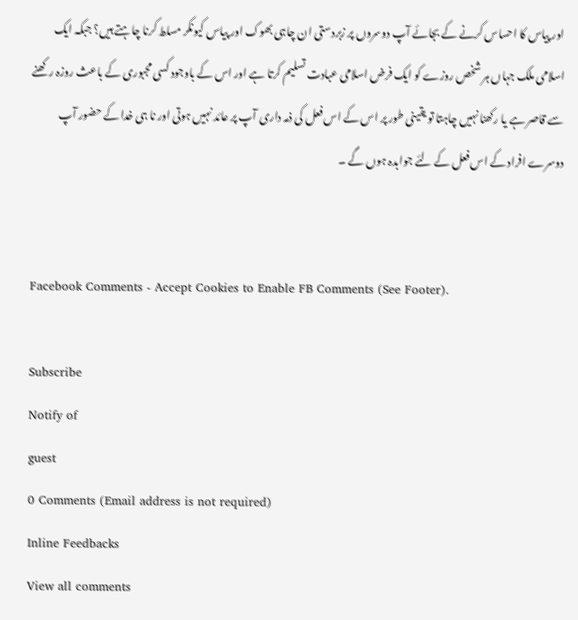اور پیاس کا احساس کرنے کے بجائے آپ دوسروں پر زبردستی ان چاہی بھوک اور پیاس کیونکر مسلط کرنا چاہتے ہیں؟ جبکہ ایک اسلامی ملک جہاں ہر شخص روزے کو ایک فرض اسلامی عبادت تسلیم کرتا ہے اور اس کے باوجود کسی مجبوری کے باعث روزہ رکھنے سے قاصر ہے یا رکھنا نہیں چاہتا تو یقینی طور پر اس کے اس فعل کی ذمہ داری آپ پر عائد نہیں ہوتی اور نا ہی خدا کے حضور آپ دوسرے افراد کے اس فعل کے لئے جوابدہ ہوں گے ۔


Facebook Comments - Accept Cookies to Enable FB Comments (See Footer).

Subscribe
Notify of
guest
0 Comments (Email address is not required)
Inline Feedbacks
View all comments